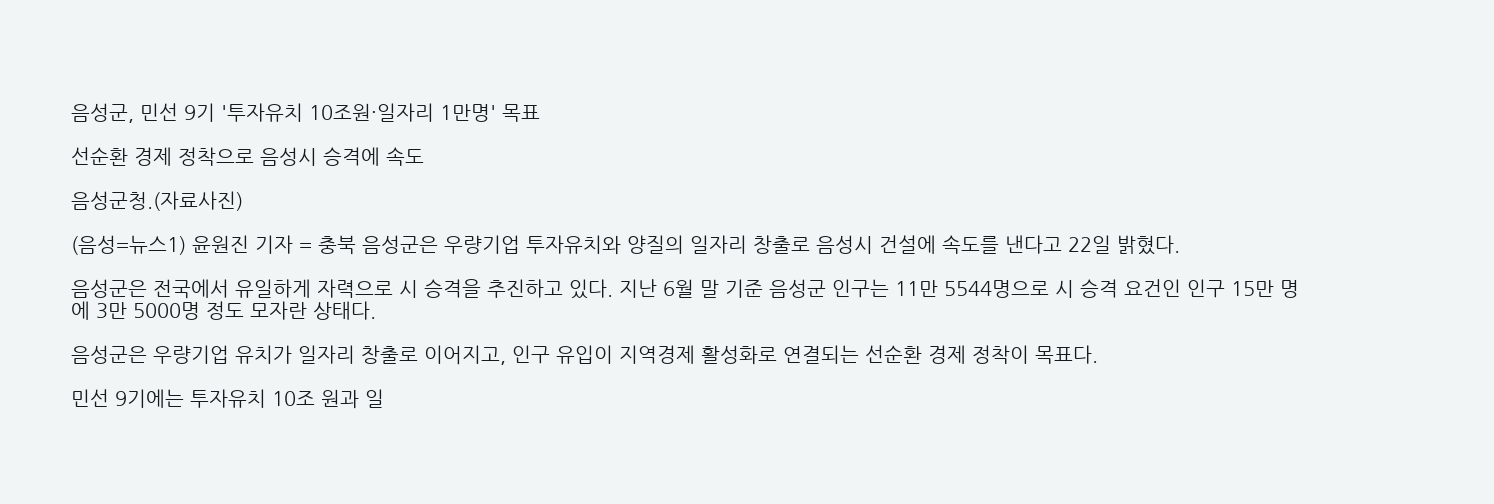음성군, 민선 9기 '투자유치 10조원·일자리 1만명' 목표

선순환 경제 정착으로 음성시 승격에 속도

음성군청.(자료사진)

(음성=뉴스1) 윤원진 기자 = 충북 음성군은 우량기업 투자유치와 양질의 일자리 창출로 음성시 건설에 속도를 낸다고 22일 밝혔다.

음성군은 전국에서 유일하게 자력으로 시 승격을 추진하고 있다. 지난 6월 말 기준 음성군 인구는 11만 5544명으로 시 승격 요건인 인구 15만 명에 3만 5000명 정도 모자란 상태다.

음성군은 우량기업 유치가 일자리 창출로 이어지고, 인구 유입이 지역경제 활성화로 연결되는 선순환 경제 정착이 목표다.

민선 9기에는 투자유치 10조 원과 일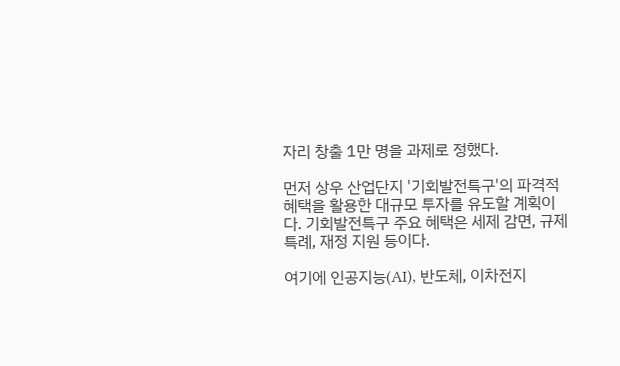자리 창출 1만 명을 과제로 정했다.

먼저 상우 산업단지 '기회발전특구'의 파격적 혜택을 활용한 대규모 투자를 유도할 계획이다. 기회발전특구 주요 혜택은 세제 감면, 규제 특례, 재정 지원 등이다.

여기에 인공지능(AI), 반도체, 이차전지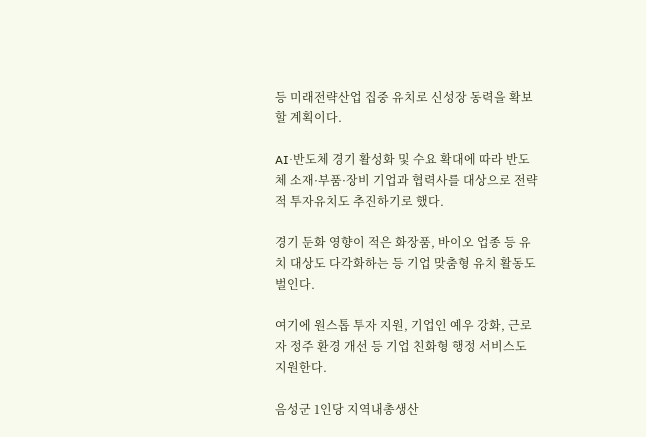등 미래전략산업 집중 유치로 신성장 동력을 확보할 계획이다.

AI·반도체 경기 활성화 및 수요 확대에 따라 반도체 소재·부품·장비 기업과 협력사를 대상으로 전략적 투자유치도 추진하기로 했다.

경기 둔화 영향이 적은 화장품, 바이오 업종 등 유치 대상도 다각화하는 등 기업 맞춤형 유치 활동도 벌인다.

여기에 원스톱 투자 지원, 기업인 예우 강화, 근로자 정주 환경 개선 등 기업 친화형 행정 서비스도 지원한다.

음성군 1인당 지역내총생산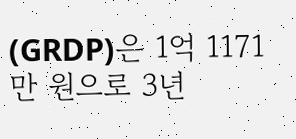(GRDP)은 1억 1171만 원으로 3년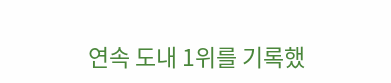연속 도내 1위를 기록했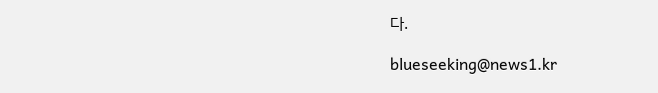다.

blueseeking@news1.kr